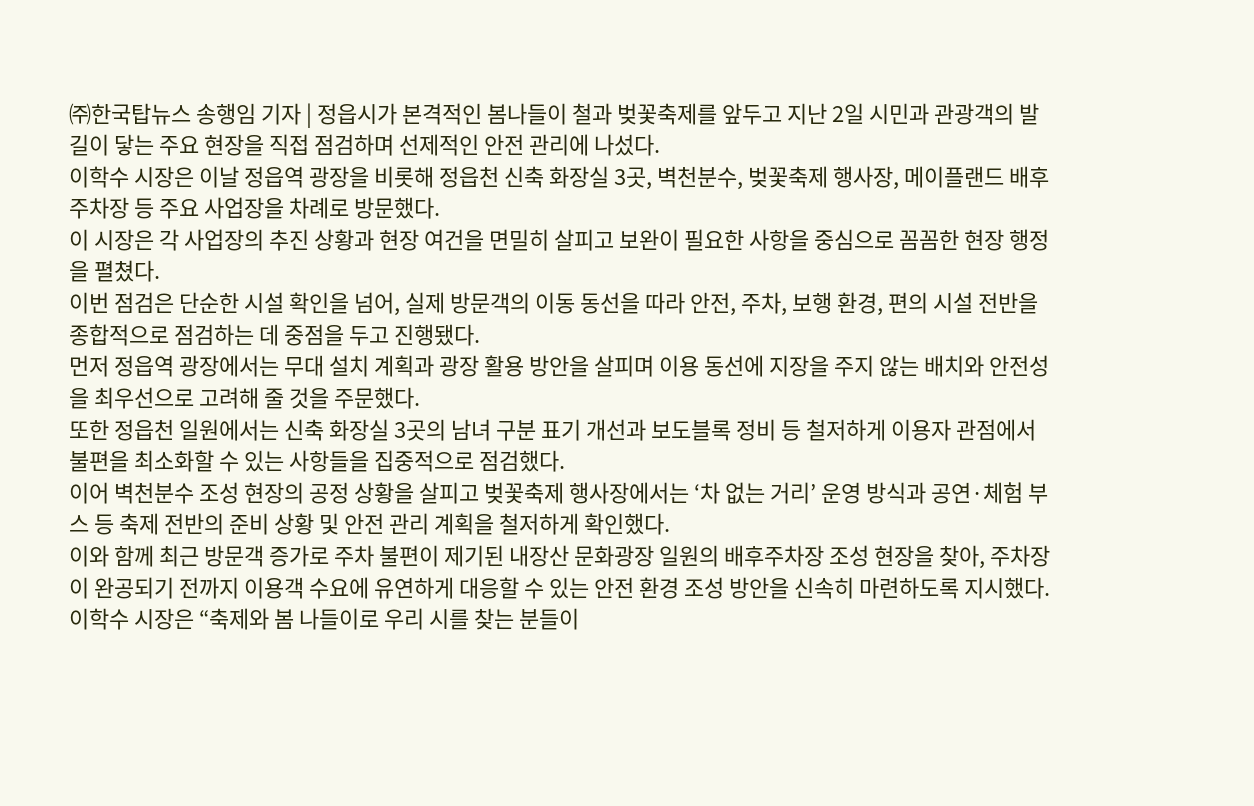㈜한국탑뉴스 송행임 기자 | 정읍시가 본격적인 봄나들이 철과 벚꽃축제를 앞두고 지난 2일 시민과 관광객의 발길이 닿는 주요 현장을 직접 점검하며 선제적인 안전 관리에 나섰다.
이학수 시장은 이날 정읍역 광장을 비롯해 정읍천 신축 화장실 3곳, 벽천분수, 벚꽃축제 행사장, 메이플랜드 배후주차장 등 주요 사업장을 차례로 방문했다.
이 시장은 각 사업장의 추진 상황과 현장 여건을 면밀히 살피고 보완이 필요한 사항을 중심으로 꼼꼼한 현장 행정을 펼쳤다.
이번 점검은 단순한 시설 확인을 넘어, 실제 방문객의 이동 동선을 따라 안전, 주차, 보행 환경, 편의 시설 전반을 종합적으로 점검하는 데 중점을 두고 진행됐다.
먼저 정읍역 광장에서는 무대 설치 계획과 광장 활용 방안을 살피며 이용 동선에 지장을 주지 않는 배치와 안전성을 최우선으로 고려해 줄 것을 주문했다.
또한 정읍천 일원에서는 신축 화장실 3곳의 남녀 구분 표기 개선과 보도블록 정비 등 철저하게 이용자 관점에서 불편을 최소화할 수 있는 사항들을 집중적으로 점검했다.
이어 벽천분수 조성 현장의 공정 상황을 살피고 벚꽃축제 행사장에서는 ‘차 없는 거리’ 운영 방식과 공연·체험 부스 등 축제 전반의 준비 상황 및 안전 관리 계획을 철저하게 확인했다.
이와 함께 최근 방문객 증가로 주차 불편이 제기된 내장산 문화광장 일원의 배후주차장 조성 현장을 찾아, 주차장이 완공되기 전까지 이용객 수요에 유연하게 대응할 수 있는 안전 환경 조성 방안을 신속히 마련하도록 지시했다.
이학수 시장은 “축제와 봄 나들이로 우리 시를 찾는 분들이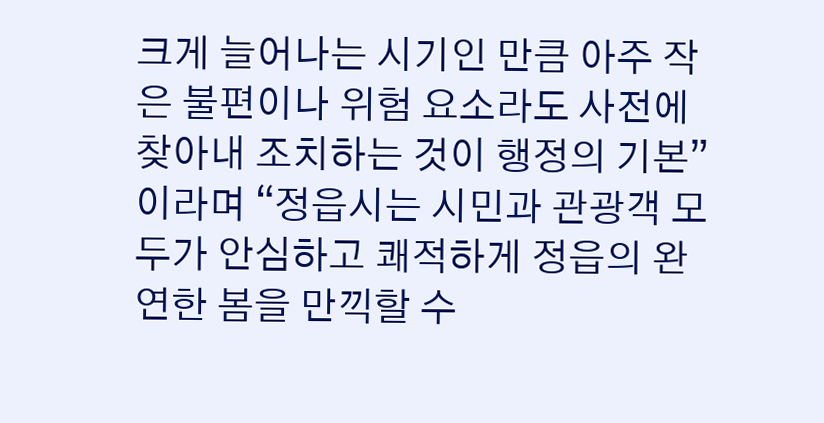크게 늘어나는 시기인 만큼 아주 작은 불편이나 위험 요소라도 사전에 찾아내 조치하는 것이 행정의 기본”이라며 “정읍시는 시민과 관광객 모두가 안심하고 쾌적하게 정읍의 완연한 봄을 만끽할 수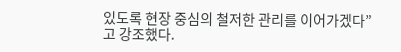있도록 현장 중심의 철저한 관리를 이어가겠다”고 강조했다.